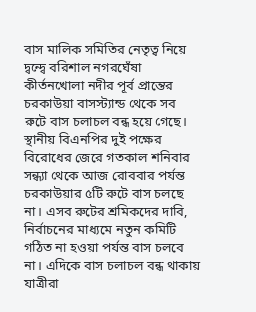বাস মালিক সমিতির নেতৃত্ব নিয়ে দ্বন্দ্বে বরিশাল নগরঘেঁষা কীর্তনখোলা নদীর পূর্ব প্রান্তের চরকাউয়া বাসস্ট্যান্ড থেকে সব রুটে বাস চলাচল বন্ধ হয়ে গেছে। স্থানীয় বিএনপির দুই পক্ষের বিরোধের জেরে গতকাল শনিবার সন্ধ্যা থেকে আজ রোববার পর্যন্ত চরকাউয়ার ৫টি রুটে বাস চলছে না। এসব রুটের শ্রমিকদের দাবি, নির্বাচনের মাধ্যমে নতুন কমিটি গঠিত না হওয়া পর্যন্ত বাস চলবে না। এদিকে বাস চলাচল বন্ধ থাকায় যাত্রীরা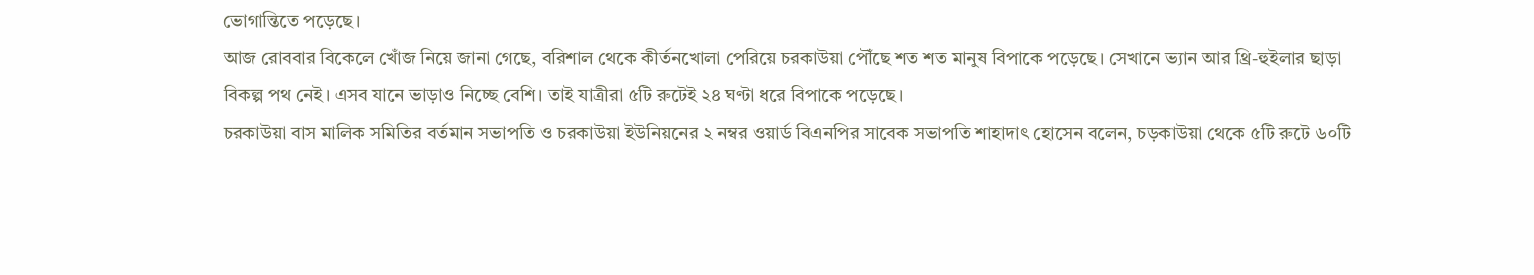ভোগান্তিতে পড়েছে।
আজ রোববার বিকেলে খোঁজ নিয়ে জানা গেছে, বরিশাল থেকে কীর্তনখোলা পেরিয়ে চরকাউয়া পৌঁছে শত শত মানুষ বিপাকে পড়েছে। সেখানে ভ্যান আর থ্রি-হুইলার ছাড়া বিকল্প পথ নেই। এসব যানে ভাড়াও নিচ্ছে বেশি। তাই যাত্রীরা ৫টি রুটেই ২৪ ঘণ্টা ধরে বিপাকে পড়েছে।
চরকাউয়া বাস মালিক সমিতির বর্তমান সভাপতি ও চরকাউয়া ইউনিয়নের ২ নম্বর ওয়ার্ড বিএনপির সাবেক সভাপতি শাহাদাৎ হোসেন বলেন, চড়কাউয়া থেকে ৫টি রুটে ৬০টি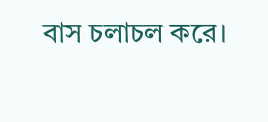বাস চলাচল করে।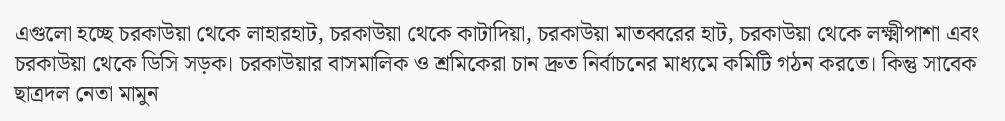এগুলো হচ্ছে চরকাউয়া থেকে লাহারহাট, চরকাউয়া থেকে কাটাদিয়া, চরকাউয়া মাতব্বরের হাট, চরকাউয়া থেকে লক্ষ্মীপাশা এবং চরকাউয়া থেকে ডিসি সড়ক। চরকাউয়ার বাসমালিক ও শ্রমিকেরা চান দ্রুত নির্বাচনের মাধ্যমে কমিটি গঠন করতে। কিন্তু সাবেক ছাত্রদল নেতা মামুন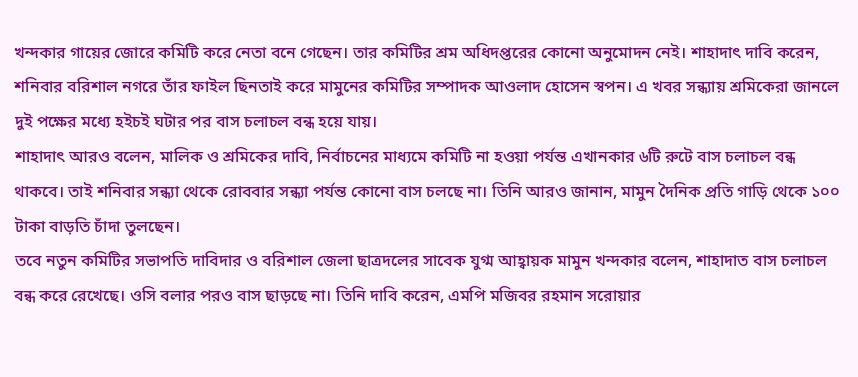খন্দকার গায়ের জোরে কমিটি করে নেতা বনে গেছেন। তার কমিটির শ্রম অধিদপ্তরের কোনো অনুমোদন নেই। শাহাদাৎ দাবি করেন, শনিবার বরিশাল নগরে তাঁর ফাইল ছিনতাই করে মামুনের কমিটির সম্পাদক আওলাদ হোসেন স্বপন। এ খবর সন্ধ্যায় শ্রমিকেরা জানলে দুই পক্ষের মধ্যে হইচই ঘটার পর বাস চলাচল বন্ধ হয়ে যায়।
শাহাদাৎ আরও বলেন, মালিক ও শ্রমিকের দাবি, নির্বাচনের মাধ্যমে কমিটি না হওয়া পর্যন্ত এখানকার ৬টি রুটে বাস চলাচল বন্ধ থাকবে। তাই শনিবার সন্ধ্যা থেকে রোববার সন্ধ্যা পর্যন্ত কোনো বাস চলছে না। তিনি আরও জানান, মামুন দৈনিক প্রতি গাড়ি থেকে ১০০ টাকা বাড়তি চাঁদা তুলছেন।
তবে নতুন কমিটির সভাপতি দাবিদার ও বরিশাল জেলা ছাত্রদলের সাবেক যুগ্ম আহ্বায়ক মামুন খন্দকার বলেন, শাহাদাত বাস চলাচল বন্ধ করে রেখেছে। ওসি বলার পরও বাস ছাড়ছে না। তিনি দাবি করেন, এমপি মজিবর রহমান সরোয়ার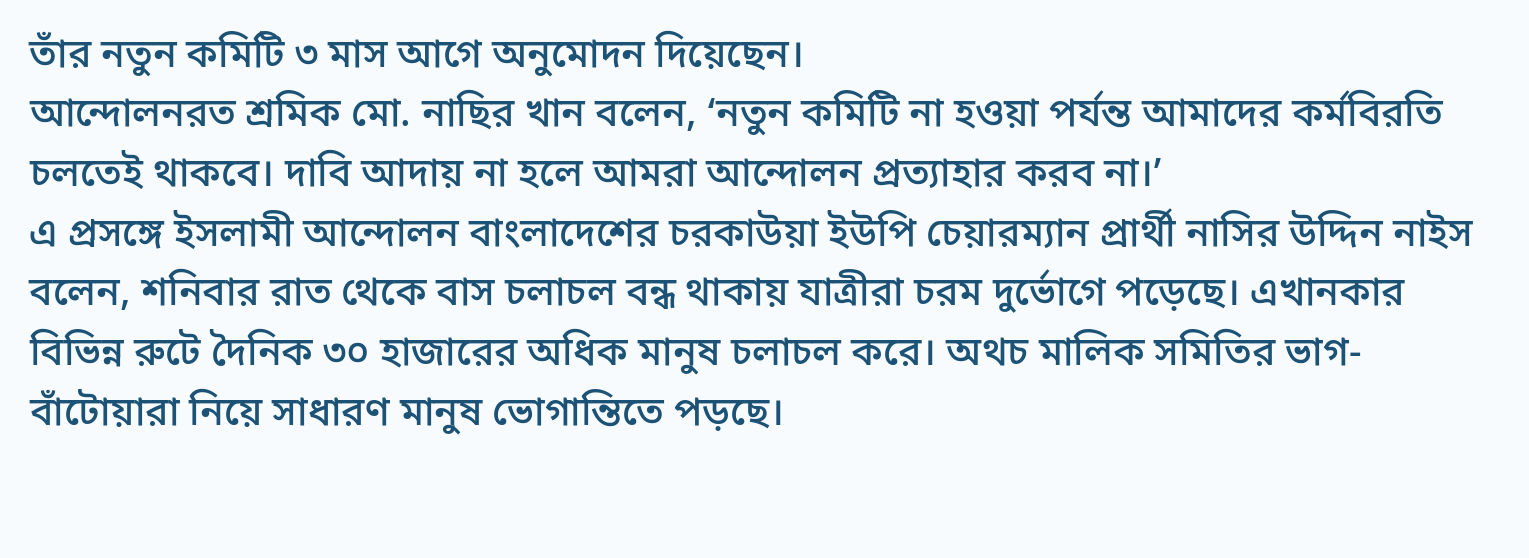তাঁর নতুন কমিটি ৩ মাস আগে অনুমোদন দিয়েছেন।
আন্দোলনরত শ্রমিক মো. নাছির খান বলেন, ‘নতুন কমিটি না হওয়া পর্যন্ত আমাদের কর্মবিরতি চলতেই থাকবে। দাবি আদায় না হলে আমরা আন্দোলন প্রত্যাহার করব না।’
এ প্রসঙ্গে ইসলামী আন্দোলন বাংলাদেশের চরকাউয়া ইউপি চেয়ারম্যান প্রার্থী নাসির উদ্দিন নাইস বলেন, শনিবার রাত থেকে বাস চলাচল বন্ধ থাকায় যাত্রীরা চরম দুর্ভোগে পড়েছে। এখানকার বিভিন্ন রুটে দৈনিক ৩০ হাজারের অধিক মানুষ চলাচল করে। অথচ মালিক সমিতির ভাগ-বাঁটোয়ারা নিয়ে সাধারণ মানুষ ভোগান্তিতে পড়ছে।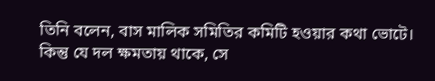তিনি বলেন, বাস মালিক সমিতির কমিটি হওয়ার কথা ভোটে। কিন্তু যে দল ক্ষমতায় থাকে, সে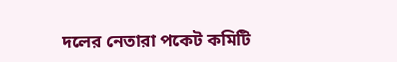দলের নেতারা পকেট কমিটি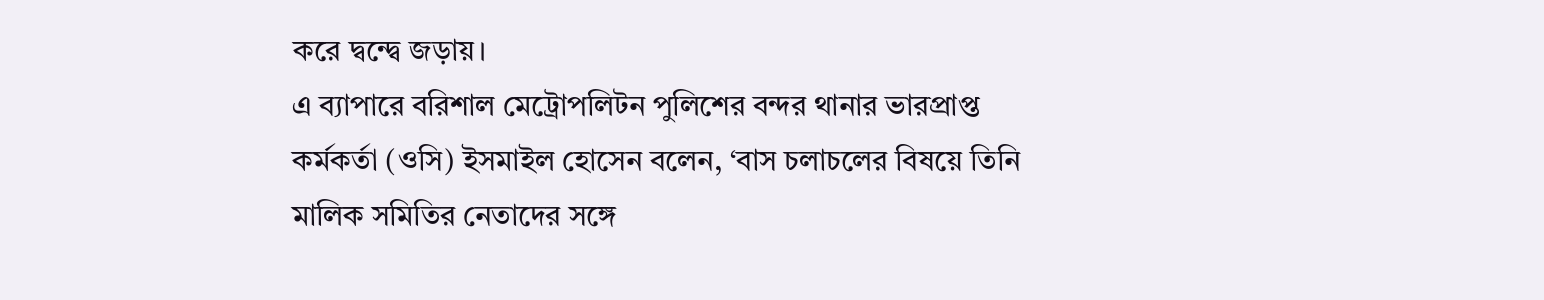করে দ্বন্দ্বে জড়ায়।
এ ব্যাপারে বরিশাল মেট্রোপলিটন পুলিশের বন্দর থানার ভারপ্রাপ্ত কর্মকর্তা (ওসি) ইসমাইল হোসেন বলেন, ‘বাস চলাচলের বিষয়ে তিনি মালিক সমিতির নেতাদের সঙ্গে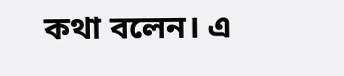কথা বলেন। এ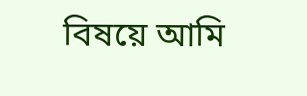বিষয়ে আমি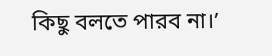কিছু বলতে পারব না।’